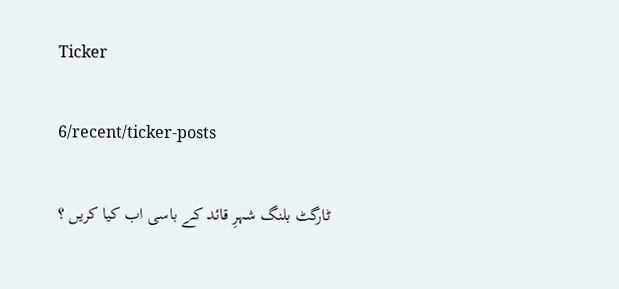Ticker

6/recent/ticker-posts

ٹارگٹ بلنگ شہرِ قائد کے باسی اب کیا کریں ؟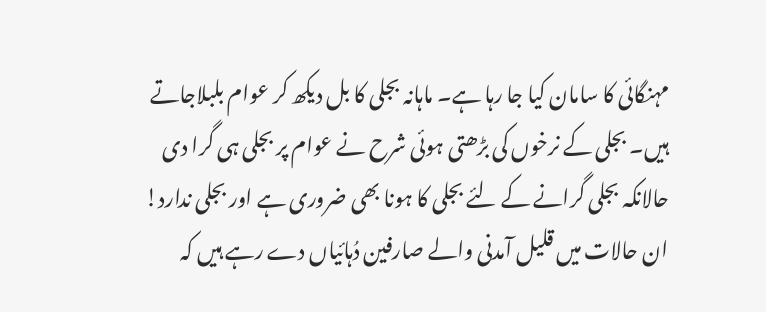مہنگائی کا سامان کیا جا رہا ہے۔ ماہانہ بجلی کا بل دیکھ کر عوام بلبلاجاتے ہیں۔ بجلی کے نرخوں کی بڑھتی ہوئی شرح نے عوام پر بجلی ہی گرا دی حالانکہ بجلی گرانے کے لئے بجلی کا ہونا بھی ضروری ہے اور بجلی ندارد! ان حالات میں قلیل آمدنی والے صارفین دُہائیاں دے رہے ہیں کہ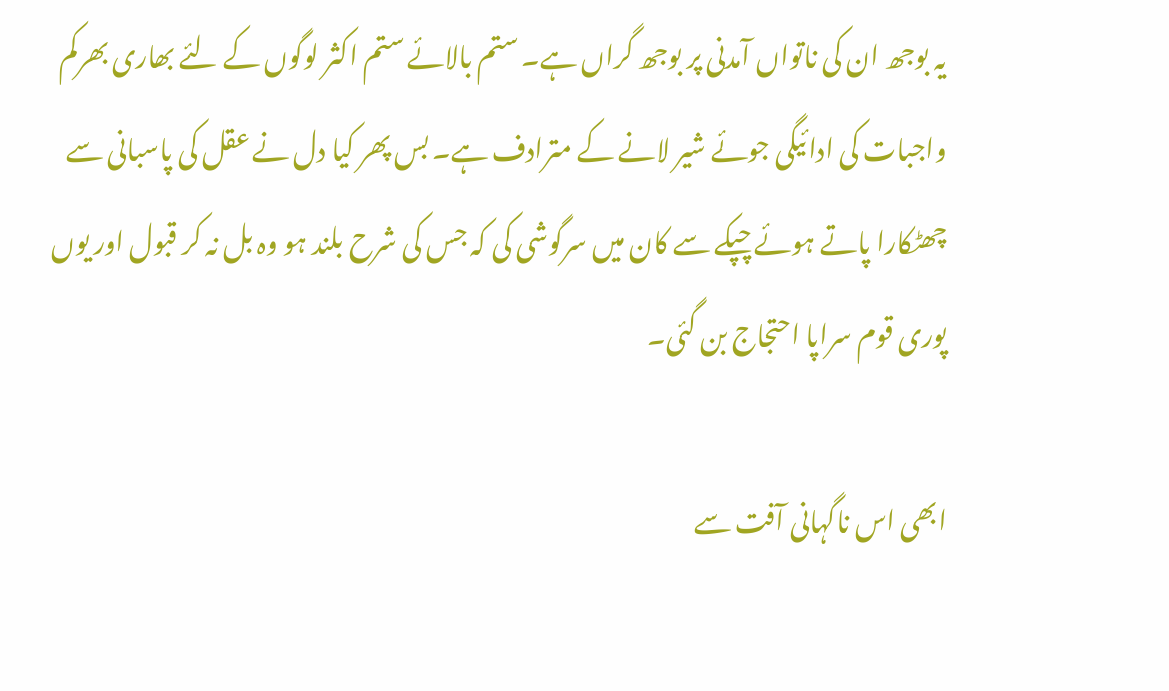یہ بوجھ ان کی ناتواں آمدنی پر بوجھ گراں ہے۔ ستم بالائے ستم اکثر لوگوں کے لئے بھاری بھرکم واجبات کی ادائیگی جوئے شیر لانے کے مترادف ہے۔ بس پھر کیا دل نے عقل کی پاسبانی سے چھٹکارا پاتے ہوئے چپکے سے کان میں سرگوشی کی کہ جس کی شرح بلند ہو وہ بل نہ کر قبول اور یوں پوری قوم سراپا احتجاج بن گئی۔

ابھی اس ناگہانی آفت سے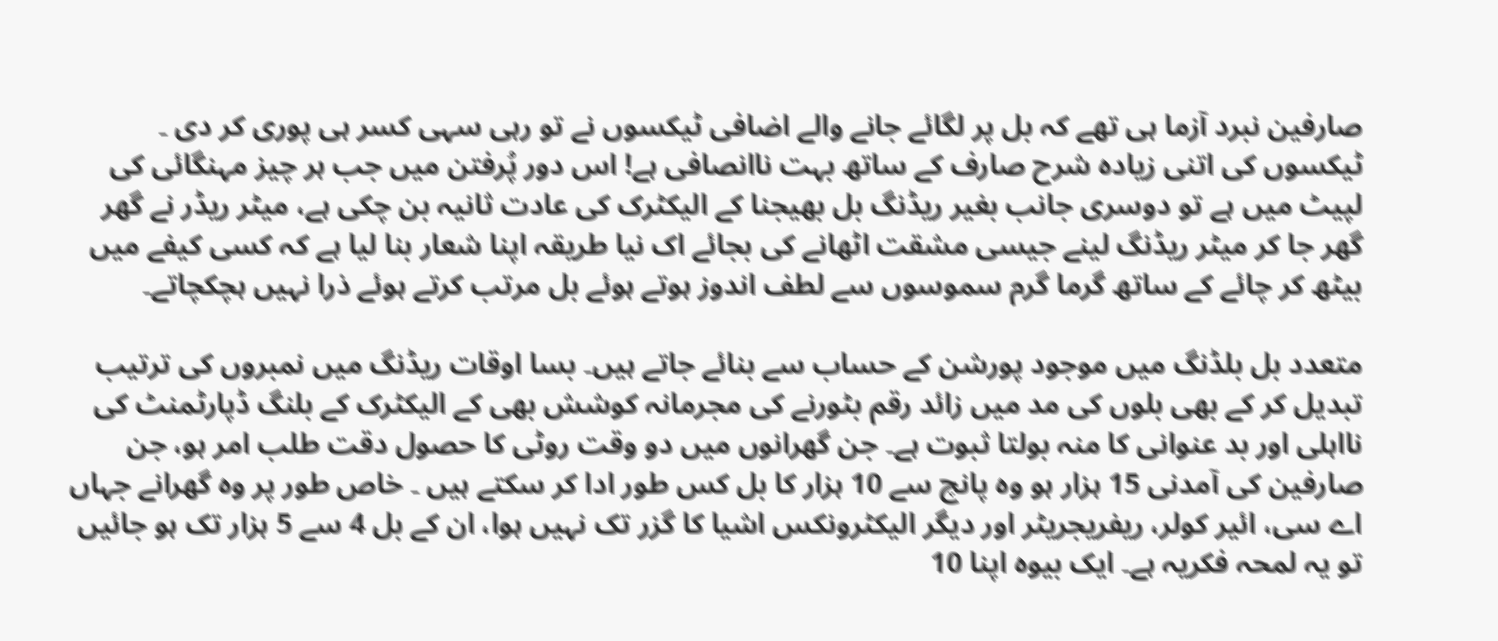صارفین نبرد آزما ہی تھے کہ بل پر لگائے جانے والے اضافی ٹیکسوں نے تو رہی سہی کسر ہی پوری کر دی ۔ ٹیکسوں کی اتنی زیادہ شرح صارف کے ساتھ بہت ناانصافی ہے! اس دور پُرفتن میں جب ہر چیز مہنگائی کی لپیٹ میں ہے تو دوسری جانب بغیر ریڈنگ بل بھیجنا کے الیکٹرک کی عادت ثانیہ بن چکی ہے، میٹر ریڈر نے گھر گھر جا کر میٹر ریڈنگ لینے جیسی مشقت اٹھانے کی بجائے اک نیا طریقہ اپنا شعار بنا لیا ہے کہ کسی کیفے میں بیٹھ کر چائے کے ساتھ گرما گرم سموسوں سے لطف اندوز ہوتے ہوئے بل مرتب کرتے ہوئے ذرا نہیں ہچکچاتے۔

متعدد بل بلڈنگ میں موجود پورشن کے حساب سے بنائے جاتے ہیں۔ بسا اوقات ریڈنگ میں نمبروں کی ترتیب تبدیل کر کے بھی بلوں کی مد میں زائد رقم بٹورنے کی مجرمانہ کوشش بھی کے الیکٹرک کے بلنگ ڈپارٹمنٹ کی نااہلی اور بد عنوانی کا منہ بولتا ثبوت ہے۔ جن گھرانوں میں دو وقت روٹی کا حصول دقت طلب امر ہو، جن صارفین کی آمدنی 15 ہزار ہو وہ پانچ سے 10 ہزار کا بل کس طور ادا کر سکتے ہیں ۔ خاص طور پر وہ گھرانے جہاں اے سی، ائیر کولر، ریفریجریٹر اور دیگر الیکٹرونکس اشیا کا گزر تک نہیں ہوا، ان کے بل 4 سے 5 ہزار تک ہو جائیں تو یہ لمحہ فکریہ ہے۔ ایک بیوہ اپنا 10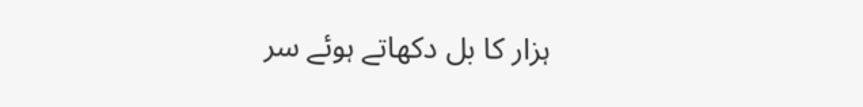ہزار کا بل دکھاتے ہوئے سر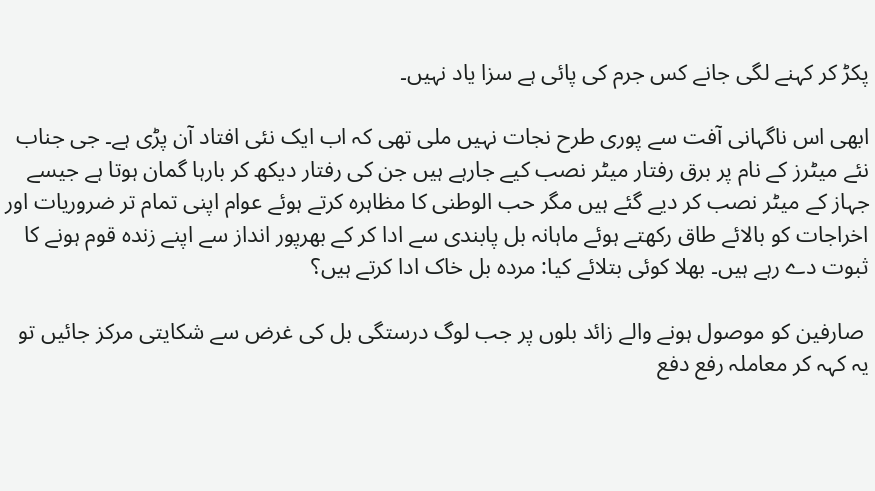پکڑ کر کہنے لگی جانے کس جرم کی پائی ہے سزا یاد نہیں۔

ابھی اس ناگہانی آفت سے پوری طرح نجات نہیں ملی تھی کہ اب ایک نئی افتاد آن پڑی ہے۔ جی جناب نئے میٹرز کے نام پر برق رفتار میٹر نصب کیے جارہے ہیں جن کی رفتار دیکھ کر بارہا گمان ہوتا ہے جیسے جہاز کے میٹر نصب کر دیے گئے ہیں مگر حب الوطنی کا مظاہرہ کرتے ہوئے عوام اپنی تمام تر ضروریات اور اخراجات کو بالائے طاق رکھتے ہوئے ماہانہ بل پابندی سے ادا کر کے بھرپور انداز سے اپنے زندہ قوم ہونے کا ثبوت دے رہے ہیں۔ بھلا کوئی بتلائے کیا: مردہ بل خاک ادا کرتے ہیں؟

 صارفین کو موصول ہونے والے زائد بلوں پر جب لوگ درستگی بل کی غرض سے شکایتی مرکز جائیں تو یہ کہہ کر معاملہ رفع دفع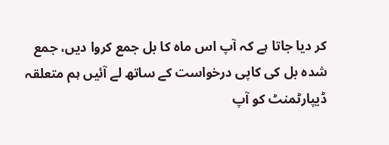کر دیا جاتا ہے کہ آپ اس ماہ کا بل جمع کروا دیں، جمع شدہ بل کی کاپی درخواست کے ساتھ لے آئیں ہم متعلقہ ڈیپارٹمنٹ کو آپ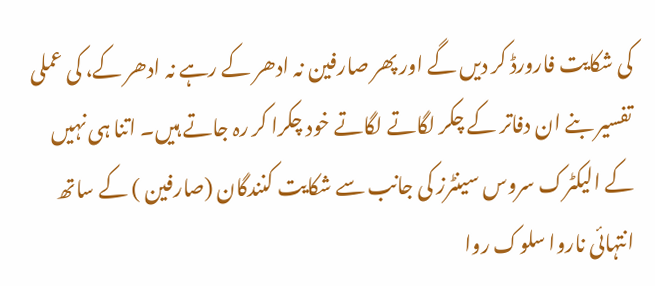کی شکایت فارورڈ کر دیں گے اور پھر صارفین نہ ادھر کے رہے نہ ادھر کے، کی عملی تفسیر بنے ان دفاتر کے چکر لگاتے لگاتے خود چکرا کر رہ جاتے ہیں۔ اتنا ہی نہیں کے الیکٹرک سروس سینٹرز کی جانب سے شکایت کنندگان (صارفین ) کے ساتھ انتہائی ناروا سلوک روا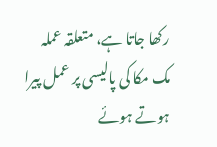رکھا جاتا ہے، متعلقہ عملہ مک مکا کی پالیسی پر عمل پیرا ہوتے ہوئے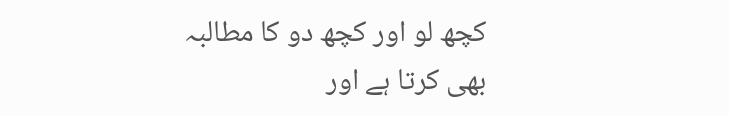کچھ لو اور کچھ دو کا مطالبہ بھی کرتا ہے اور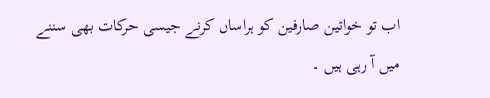اب تو خواتین صارفین کو ہراساں کرنے جیسی حرکات بھی سننے میں آ رہی ہیں ۔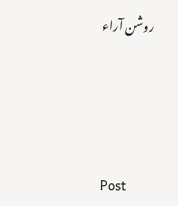روشن آراء




Post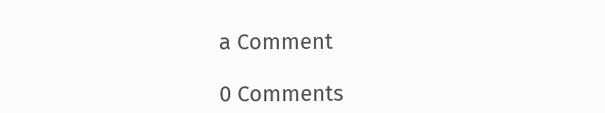a Comment

0 Comments